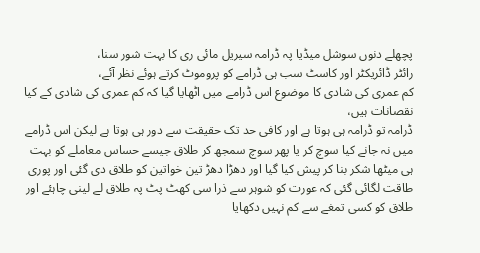پچھلے دنوں سوشل میڈیا پہ ڈرامہ سیریل مائی ری کا بہت شور سنا،
رائٹر ڈائریکٹر اور کاسٹ سب ہی ڈرامے کو پروموٹ کرتے ہوئے نظر آئے،
کم عمری کی شادی کا موضوع اس ڈرامے میں اٹھایا گیا کہ کم عمری کی شادی کے کیا نقصانات ہیں،
ڈرامہ تو ڈرامہ ہی ہوتا ہے اور کافی حد تک حقیقت سے دور ہی ہوتا ہے لیکن اس ڈرامے میں نہ جانے کیا سوچ کر یا پھر سوچ سمجھ کر طلاق جیسے حساس معاملے کو بہت ہی میٹھا شکر بنا کر پیش کیا گیا اور دھڑا دھڑ تین خواتین کو طلاق دی گئی اور پوری طاقت لگائی گئی کہ عورت کو شوہر سے ذرا سی کھٹ پٹ پہ طلاق لے لینی چاہئے اور طلاق کو کسی تمغے سے کم نہیں دکھایا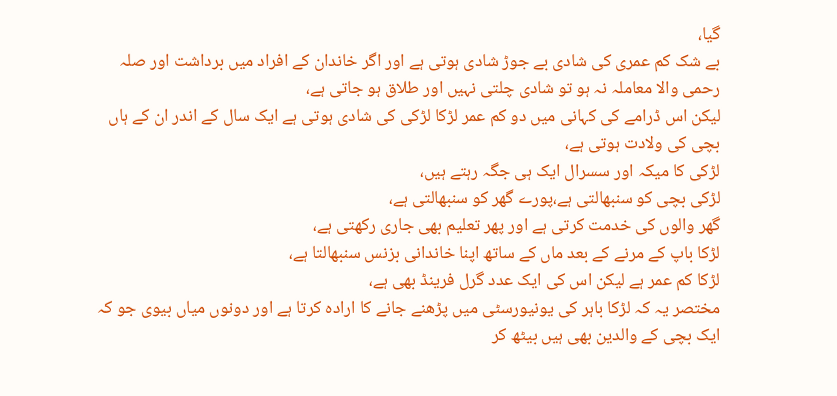گیا،
بے شک کم عمری کی شادی بے جوڑ شادی ہوتی ہے اور اگر خاندان کے افراد میں برداشت اور صلہ رحمی والا معاملہ نہ ہو تو شادی چلتی نہیں اور طلاق ہو جاتی ہے،
لیکن اس ڈرامے کی کہانی میں دو کم عمر لڑکا لڑکی کی شادی ہوتی ہے ایک سال کے اندر ان کے ہاں بچی کی ولادت ہوتی ہے،
لڑکی کا میکہ اور سسرال ایک ہی جگہ رہتے ہیں،
لڑکی بچی کو سنبھالتی ہے،پورے گھر کو سنبھالتی ہے،
گھر والوں کی خدمت کرتی ہے اور پھر تعلیم بھی جاری رکھتی ہے،
لڑکا باپ کے مرنے کے بعد ماں کے ساتھ اپنا خاندانی بزنس سنبھالتا ہے،
لڑکا کم عمر ہے لیکن اس کی ایک عدد گرل فرینڈ بھی ہے،
مختصر یہ کہ لڑکا باہر کی یونیورسٹی میں پڑھنے جانے کا ارادہ کرتا ہے اور دونوں میاں بیوی جو کہ ایک بچی کے والدین بھی ہیں بیٹھ کر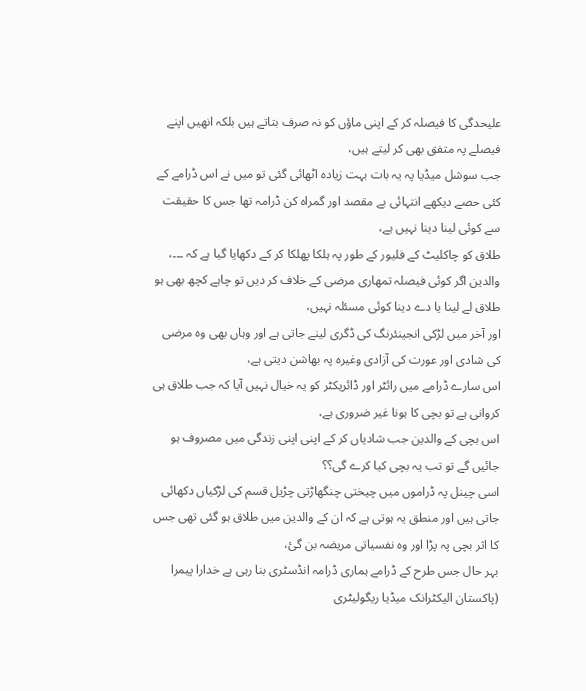علیحدگی کا فیصلہ کر کے اپنی ماؤں کو نہ صرف بتاتے ہیں بلکہ انھیں اپنے فیصلے پہ متفق بھی کر لیتے ہیں،
جب سوشل میڈیا پہ یہ بات بہت زیادہ اٹھائی گئی تو میں نے اس ڈرامے کے کئی حصے دیکھے انتہائی بے مقصد اور گمراہ کن ڈرامہ تھا جس کا حقیقت سے کوئی لینا دینا نہیں ہے،
طلاق کو چاکلیٹ کے فلیور کے طور پہ ہلکا پھلکا کر کے دکھایا گیا ہے کہ ۔۔۔،
والدین اگر کوئی فیصلہ تمھاری مرضی کے خلاف کر دیں تو چاہے کچھ بھی ہو طلاق لے لینا یا دے دینا کوئی مسئلہ نہیں،
اور آخر میں لڑکی انجینئرنگ کی ڈگری لینے جاتی ہے اور وہاں بھی وہ مرضی کی شادی اور عورت کی آزادی وغیرہ پہ بھاشن دیتی ہے،
اس سارے ڈرامے میں رائٹر اور ڈائریکٹر کو یہ خیال نہیں آیا کہ جب طلاق ہی کروانی ہے تو بچی کا ہونا غیر ضروری ہے،
اس بچی کے والدین جب شادیاں کر کے اپنی اپنی زندگی میں مصروف ہو جائیں گے تو تب یہ بچی کیا کرے گی؟؟
اسی چینل پہ ڈراموں میں چیختی چنگھاڑتی چڑیل قسم کی لڑکیاں دکھائی جاتی ہیں اور منطق یہ ہوتی ہے کہ ان کے والدین میں طلاق ہو گئی تھی جس کا اثر بچی پہ پڑا اور وہ نفسیاتی مریضہ بن گئ،
بہر حال جس طرح کے ڈرامے ہماری ڈرامہ انڈسٹری بنا رہی ہے خدارا پیمرا (پاکستان الیکٹرانک میڈیا ریگولیٹری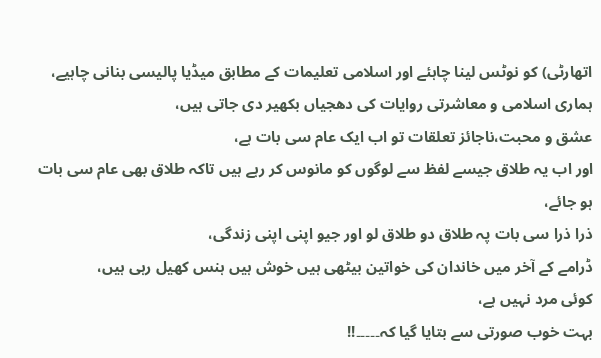اتھارٹی) کو نوٹس لینا چاہئے اور اسلامی تعلیمات کے مطابق میڈیا پالیسی بنانی چاہیے،
ہماری اسلامی و معاشرتی روایات کی دھجیاں بکھیر دی جاتی ہیں،
عشق و محبت،ناجائز تعلقات تو اب ایک عام سی بات ہے،
اور اب یہ طلاق جیسے لفظ سے لوگوں کو مانوس کر رہے ہیں تاکہ طلاق بھی عام سی بات ہو جائے،
ذرا ذرا سی بات پہ طلاق دو طلاق لو اور جیو اپنی اپنی زندگی،
ڈرامے کے آخر میں خاندان کی خواتین بیٹھی ہیں خوش ہیں ہنس کھیل رہی ہیں،
کوئی مرد نہیں ہے،
بہت خوب صورتی سے بتایا گیا کہ۔۔۔۔۔!!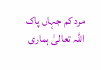مرد کم جہاں پاک
اللہ تعالیٰ ہماری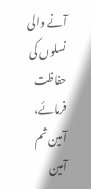آنے والی نسلوں کی حفاظت فرمائے،
آمین ثم آمین